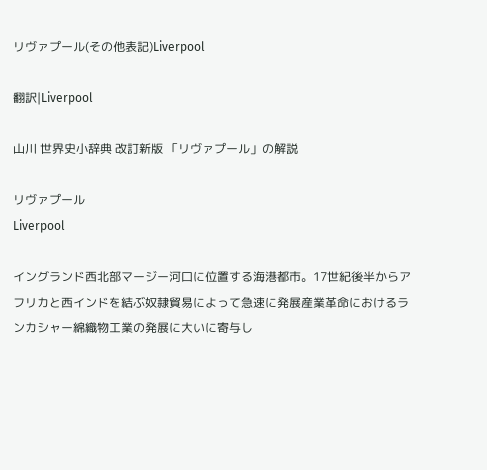リヴァプール(その他表記)Liverpool

翻訳|Liverpool

山川 世界史小辞典 改訂新版 「リヴァプール」の解説

リヴァプール
Liverpool

イングランド西北部マージー河口に位置する海港都市。17世紀後半からアフリカと西インドを結ぶ奴隷貿易によって急速に発展産業革命におけるランカシャー綿織物工業の発展に大いに寄与し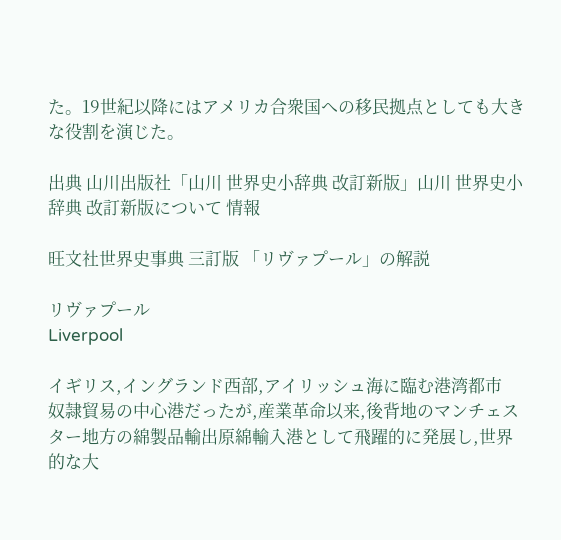た。19世紀以降にはアメリカ合衆国への移民拠点としても大きな役割を演じた。

出典 山川出版社「山川 世界史小辞典 改訂新版」山川 世界史小辞典 改訂新版について 情報

旺文社世界史事典 三訂版 「リヴァプール」の解説

リヴァプール
Liverpool

イギリス,イングランド西部,アイリッシュ海に臨む港湾都市
奴隷貿易の中心港だったが,産業革命以来,後背地のマンチェスター地方の綿製品輸出原綿輸入港として飛躍的に発展し,世界的な大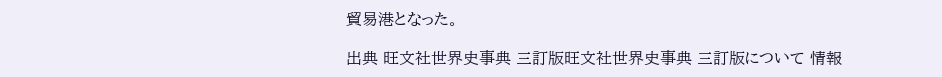貿易港となった。

出典 旺文社世界史事典 三訂版旺文社世界史事典 三訂版について 情報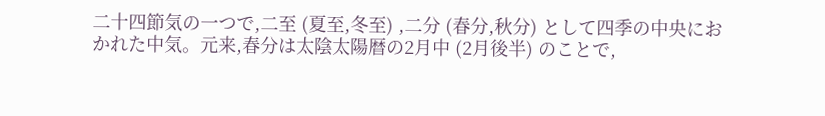二十四節気の一つで,二至 (夏至,冬至) ,二分 (春分,秋分) として四季の中央におかれた中気。元来,春分は太陰太陽暦の2月中 (2月後半) のことで,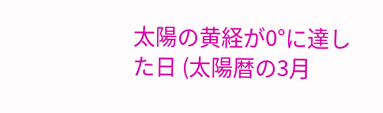太陽の黄経が0°に達した日 (太陽暦の3月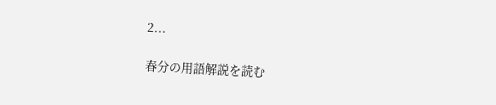2...

春分の用語解説を読む